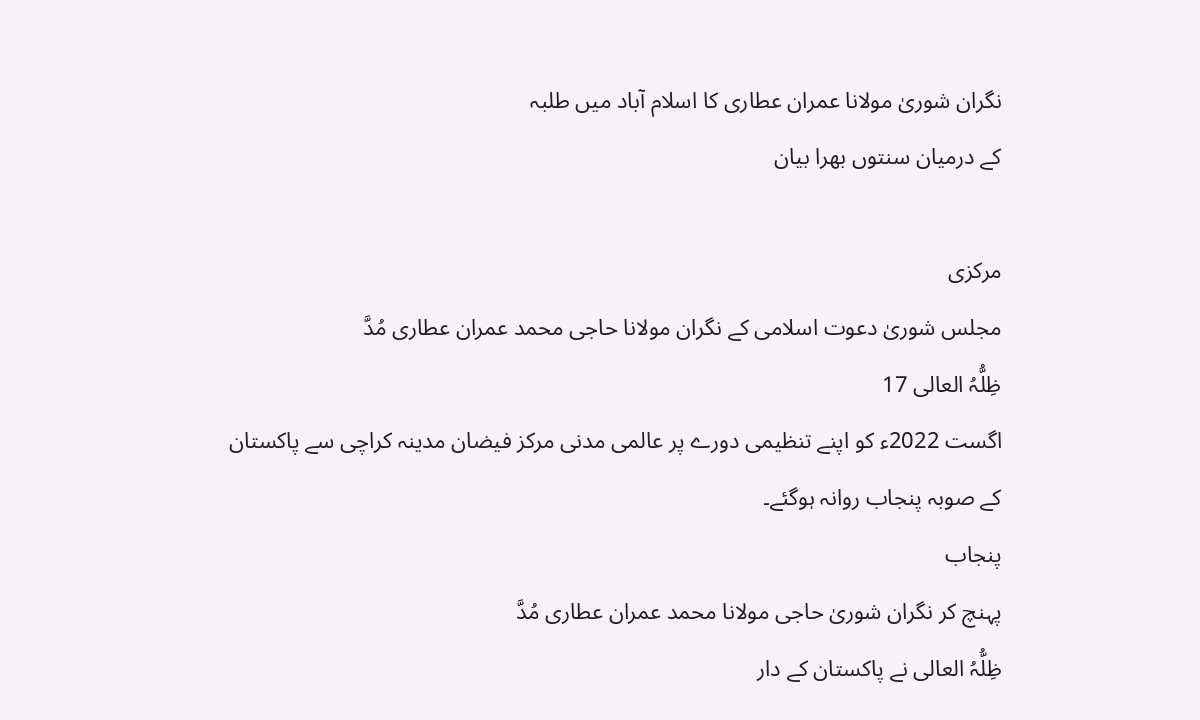نگران شوریٰ مولانا عمران عطاری کا اسلام آباد میں طلبہ
کے درمیان سنتوں بھرا بیان

مرکزی
مجلس شوریٰ دعوت اسلامی کے نگران مولانا حاجی محمد عمران عطاری مُدَّ
ظِلُّہُ العالی 17
اگست 2022ء کو اپنے تنظیمی دورے پر عالمی مدنی مرکز فیضان مدینہ کراچی سے پاکستان
کے صوبہ پنجاب روانہ ہوگئے۔
پنجاب
پہنچ کر نگران شوریٰ حاجی مولانا محمد عمران عطاری مُدَّ
ظِلُّہُ العالی نے پاکستان کے دار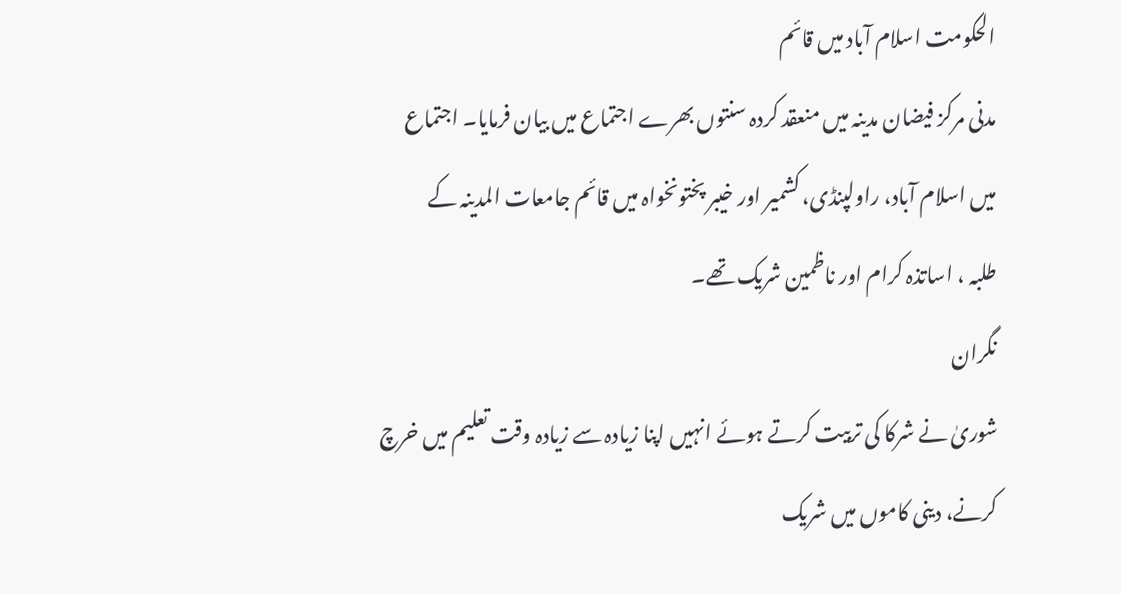الحکومت اسلام آباد میں قائم
مدنی مرکز فیضان مدینہ میں منعقد کردہ سنتوں بھرے اجتماع میں بیان فرمایا۔ اجتماع
میں اسلام آباد، راولپنڈی، کشمیر اور خیبر پختونخواہ میں قائم جامعات المدینہ کے
طلبہ ، اساتذہ کرام اور ناظمین شریک تھے۔
نگران
شوریٰ نے شرکا کی تربیت کرتے ہوئے انہیں اپنا زیادہ سے زیادہ وقت تعلیم میں خرچ
کرنے، دینی کاموں میں شریک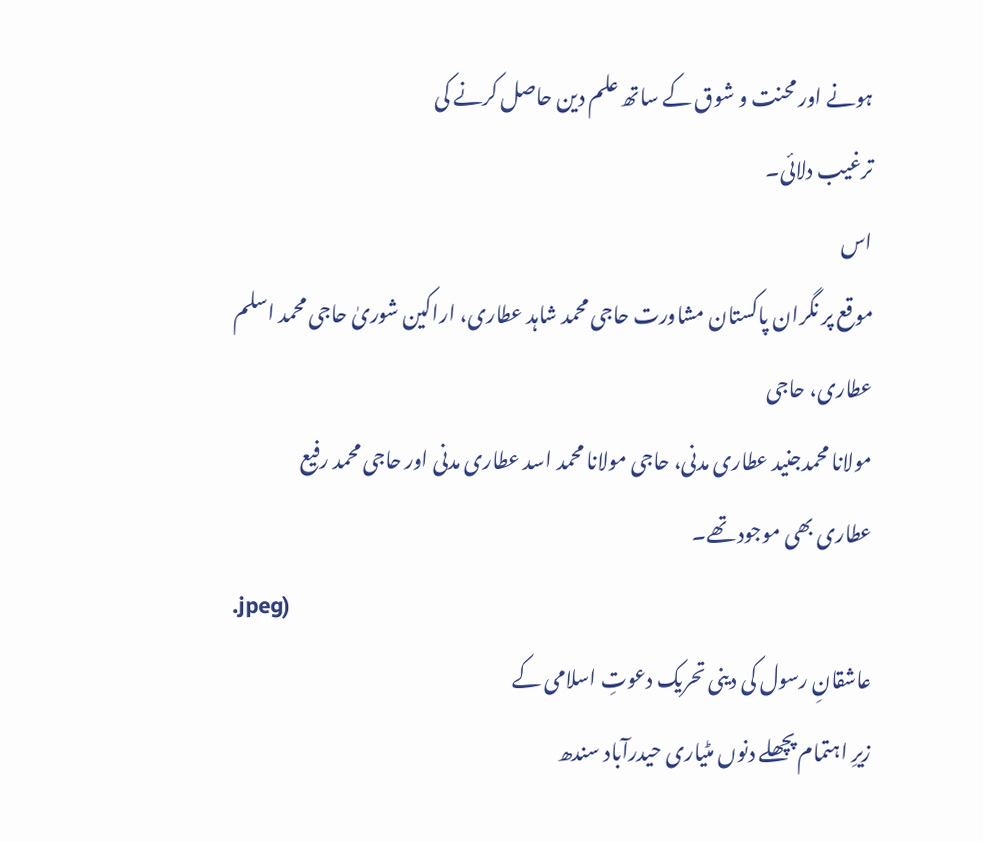ہونے اور محنت و شوق کے ساتھ علم دین حاصل کرنے کی
ترغیب دلائی۔
اس
موقع پر نگران پاکستان مشاورت حاجی محمد شاہد عطاری، اراکین شوریٰ حاجی محمد اسلم عطاری، حاجی
مولانا محمدجنید عطاری مدنی، حاجی مولانا محمد اسد عطاری مدنی اور حاجی محمد رفیع
عطاری بھی موجود تھے۔
.jpeg)
عاشقانِ رسول کی دینی تحریک دعوتِ اسلامی کے
زیرِ اہتمام پچھلے دنوں مٹیاری حیدرآباد سندھ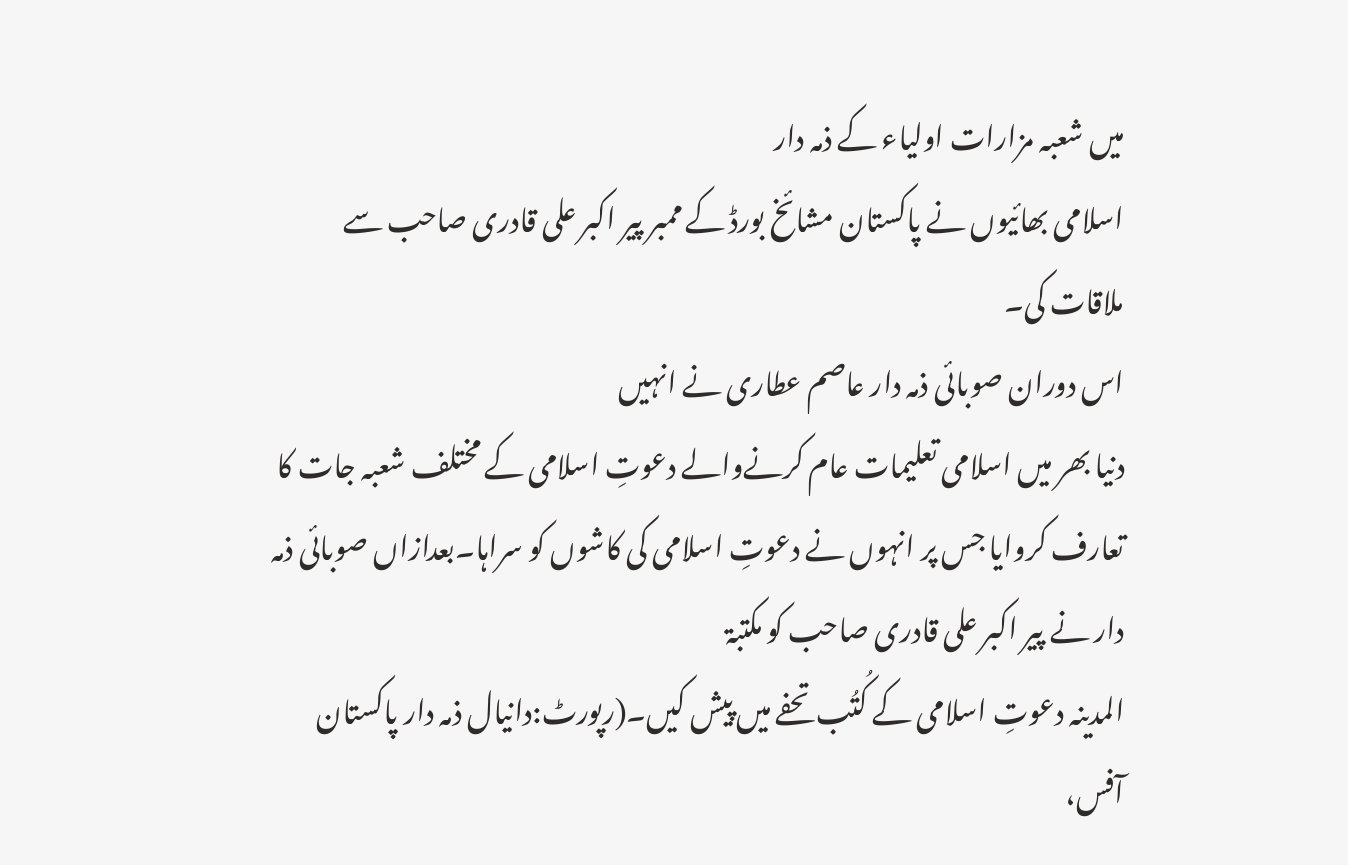میں شعبہ مزارات اولیاء کے ذمہ دار
اسلامی بھائیوں نے پاکستان مشائخ بورڈ کے ممبر پیر اکبر علی قادری صاحب سے ملاقات کی۔
اس دوران صوبائی ذمہ دار عاصم عطاری نے انہیں
دنیا بھر میں اسلامی تعلیمات عام کرنےوالے دعوتِ اسلامی کے مختلف شعبہ جات کا
تعارف کروایا جس پر انہوں نے دعوتِ اسلامی کی کاشوں کو سراہا۔بعدازاں صوبائی ذمہ
دار نے پیر اکبر علی قادری صاحب کو مکتبۃ
المدینہ دعوتِ اسلامی کے کُتُب تحفے میں پیش کیں۔(رپورٹ:دانیال ذمہ دار پاکستان آفس،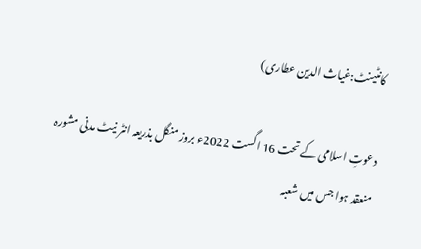کانٹینٹ:غیاث الدین عطاری)

دعوتِ اسلامی کے تحت 16 اگست 2022ء بروز منگل بذریعہ انٹر نیٹ مدنی مشورہ منعقد ہوا جس میں شعبہ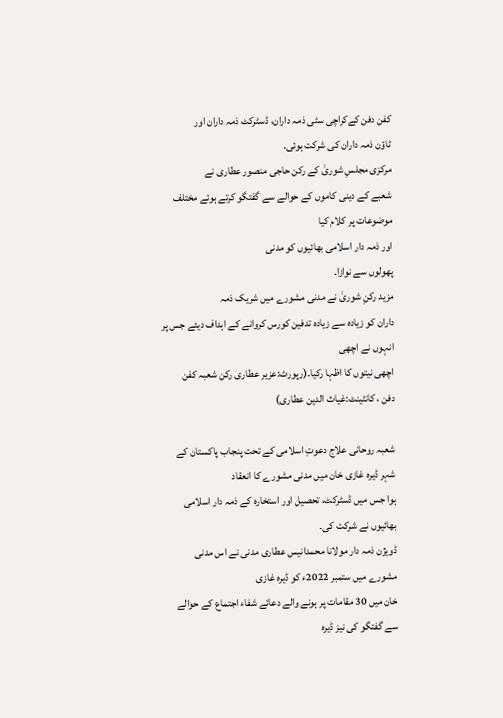کفن دفن کےکراچی سٹی ذمہ داران، ڈسٹرکٹ ذمہ داران اور
ٹاؤن ذمہ داران کی شرکت ہوئی۔
مرکزی مجلسِ شوریٰ کے رکن حاجی منصور عطاری نے
شعبے کے دینی کاموں کے حوالے سے گفتگو کرتے ہوئے مختلف موضوعات پر کلام کیا
اور ذمہ دار اسلامی بھائیوں کو مدنی
پھولوں سے نوازا۔
مزید رکنِ شوریٰ نے مدنی مشورے میں شریک ذمہ
داران کو زیادہ سے زیادہ تدفین کورس کروانے کے اہداف دیئے جس پر انہوں نے اچھی
اچھی نیتوں کا اظہا رکیا۔(رپورٹ:عزیر عطاری رکن شعبہ کفن
دفن ، کانٹینٹ:غیاث الدین عطاری)

شعبہ روحانی علاج دعوتِ اسلامی کے تحت پنجاب پاکستان کے شہر ڈیرہ غازی خان میں مدنی مشورے کا انعقاد
ہوا جس میں ڈسٹرکٹ، تحصیل اور استخارہ کے ذمہ دار اسلامی بھائیوں نے شرکت کی۔
ڈویژن ذمہ دار مولانا محمدانیس عطاری مدنی نے اس مدنی مشورے میں ستمبر 2022ء کو ڈیرہ غازی
خان میں 30 مقامات پر ہونے والے دعائے شفاء اجتماع کے حوالے سے گفتگو کی نیز ڈیرہ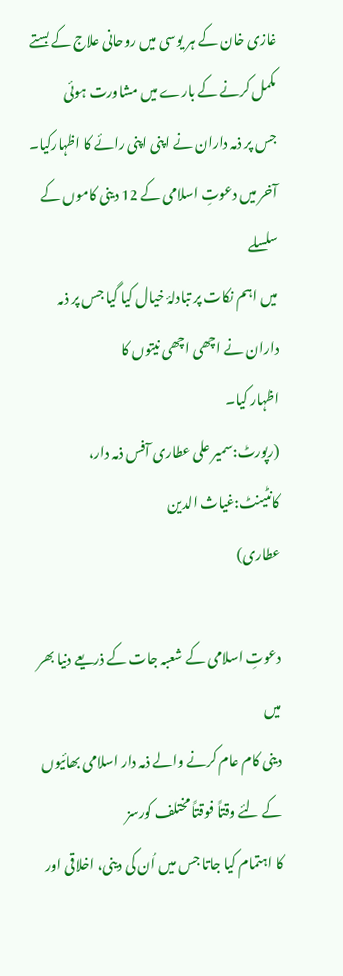غازی خان کے ہر یوسی میں روحانی علاج کے بستے مکمل کرنے کے بارے میں مشاورت ہوئی
جس پر ذمہ داران نے اپنی اپنی رائے کا اظہارکیا۔
آخر میں دعوتِ اسلامی کے 12 دینی کاموں کے سلسلے
میں اہم نکات پر تبادلۂ خیال کیا گیا جس پر ذمہ داران نے اچھی اچھی نیتوں کا
اظہار کیا۔
(رپورٹ:سمیر علی عطاری آفس ذمہ دار، کانٹینٹ:غیاث الدین
عطاری)

دعوتِ اسلامی کے شعبہ جات کے ذریعے دنیا بھر میں
دینی کام عام کرنے والے ذمہ دار اسلامی بھائیوں کے لئے وقتاً فوقتاً مختلف کورسز
کا اہتمام کیا جاتا جس میں اُن کی دینی، اخلاقی اور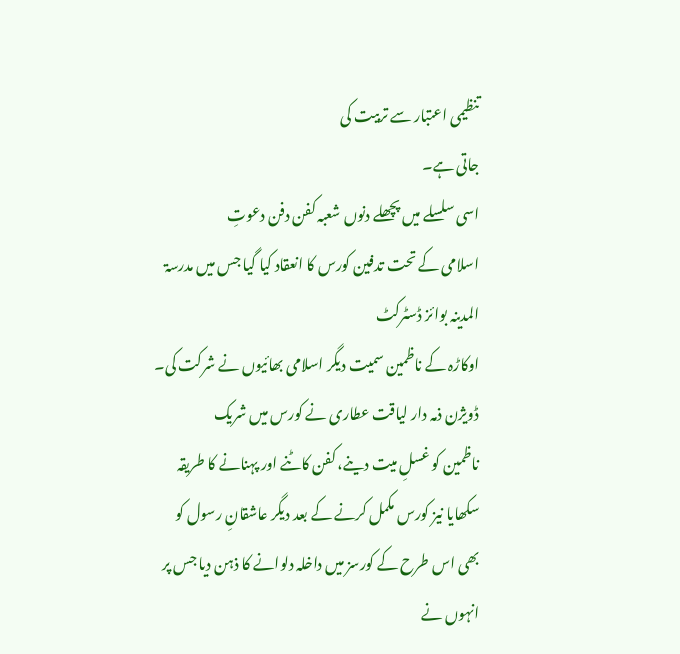تنظیمی اعتبار سے تربیت کی
جاتی ہے۔
اسی سلسلے میں پچھلے دنوں شعبہ کفن دفن دعوتِ
اسلامی کے تحت تدفین کورس کا انعقاد کیا گیا جس میں مدرسۃ المدینہ بوائز ڈسٹرکٹ
اوکاڑہ کے ناظمین سمیت دیگر اسلامی بھائیوں نے شرکت کی۔
ڈویژن ذمہ دار لیاقت عطاری نے کورس میں شریک
ناظمین کو غسلِ میت دینے، کفن کاٹنے اور پہنانے کا طریقہ سکھایا نیز کورس مکمل کرنے کے بعد دیگر عاشقانِ رسول کو
بھی اس طرح کے کورسز میں داخلہ دلوانے کا ذہن دیا جس پر انہوں نے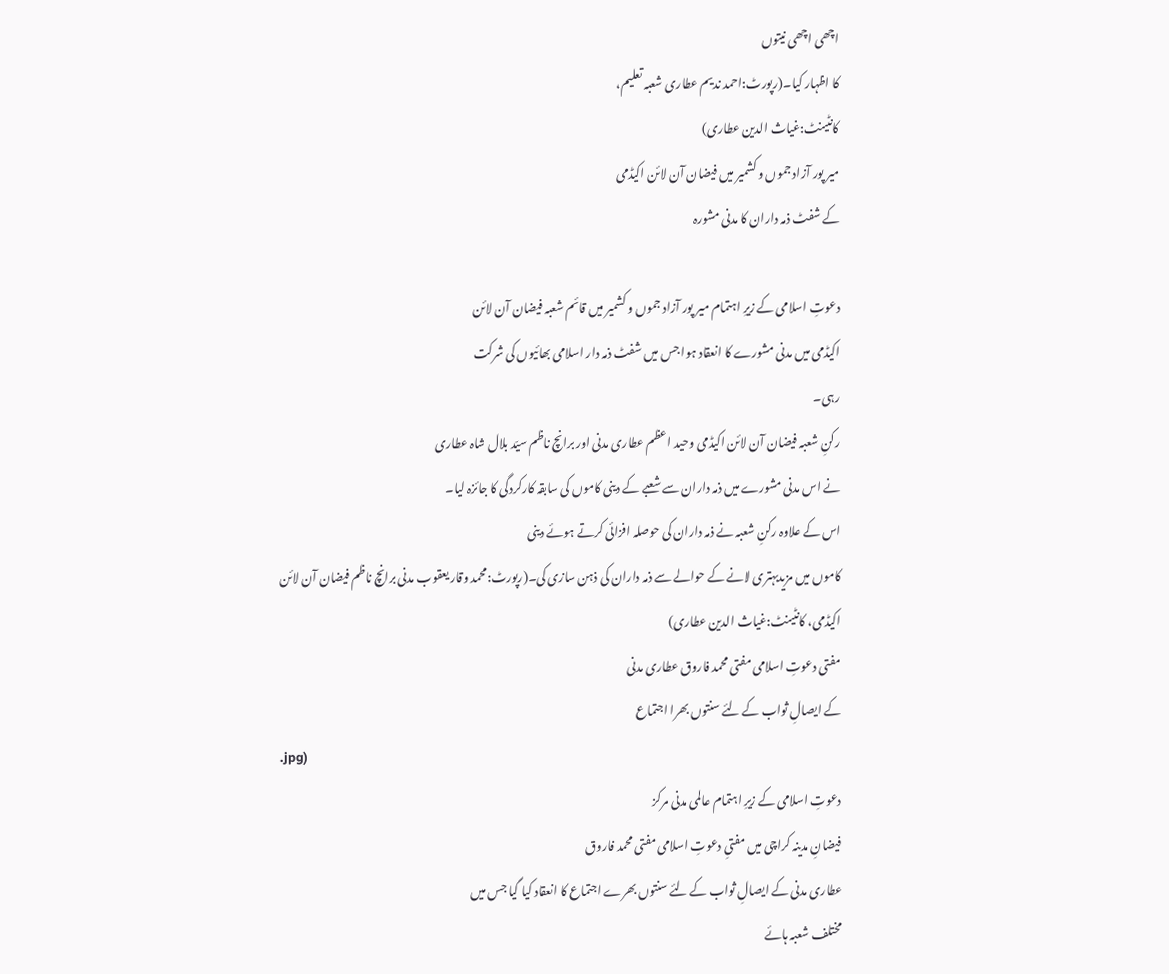اچھی اچھی نیتوں
کا اظہار کیا۔(رپورٹ:احمد ندیم عطاری شعبہ تعلیم،
کانٹینٹ:غیاث الدین عطاری)
میر پور آزاد جموں و کشمیر میں فیضان آن لائن اکیڈمی
کے شفٹ ذمہ داران کا مدنی مشورہ

دعوتِ اسلامی کے زیرِ اہتمام میر پور آزاد جموں و کشمیر میں قائم شعبہ فیضان آن لائن
اکیڈمی میں مدنی مشورے کا انعقاد ہوا جس میں شفٹ ذمہ دار اسلامی بھائیوں کی شرکت
رہی۔
رکنِ شعبہ فیضان آن لائن اکیڈمی وحید اعظم عطاری مدنی اور برانچ ناظم سیّد بلال شاہ عطاری
نے اس مدنی مشورے میں ذمہ داران سے شعبے کے دینی کاموں کی سابقہ کارکردگی کا جائزہ لیا۔
اس کے علاوہ رکنِ شعبہ نے ذمہ داران کی حوصلہ افزائی کرتے ہوئے دینی
کاموں میں مزیدبہتری لانے کے حوالے سے ذمہ داران کی ذہن سازی کی۔(رپورٹ:محمد وقار یعقوب مدنی برانچ ناظم فیضان آن لائن
اکیڈمی، کانٹینٹ:غیاث الدین عطاری)
مفتی دعوتِ اسلامی مفتی محمد فاروق عطاری مدنی
کے ایصالِ ثواب کے لئے سنتوں بھرا اجتماع
.jpg)
دعوتِ اسلامی کے زیرِ اہتمام عالمی مدنی مرکز
فیضانِ مدینہ کراچی میں مفتیِ دعوتِ اسلامی مفتی محمد فاروق
عطاری مدنی کے ایصالِ ثواب کے لئے سنتوں بھرے اجتماع کا انعقاد کیا گیا جس میں
مختلف شعبہ ہائے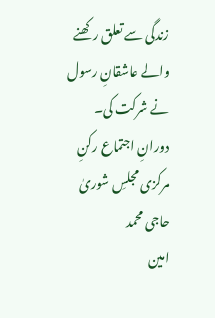زندگی سے تعلق رکھنے والے عاشقانِ رسول نے شرکت کی۔
دورانِ اجتماع رکنِ مرکزی مجلسِ شوریٰ حاجی محمد
امین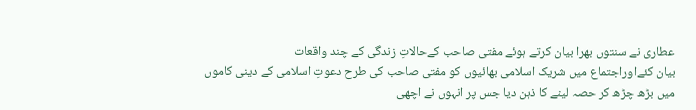عطاری نے سنتوں بھرا بیان کرتے ہوئے مفتی صاحب کےحالاتِ زندگی کے چند واقعات
بیان کئےاوراجتماع میں شریک اسلامی بھائیوں کو مفتی صاحب کی طرح دعوتِ اسلامی کے دینی کاموں
میں بڑھ چڑھ کر حصہ لینے کا ذہن دیا جس پر انہوں نے اچھی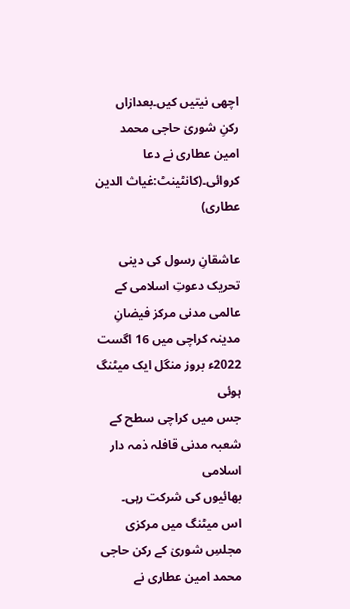اچھی نیتیں کیں۔بعدازاں
رکنِ شوریٰ حاجی محمد امین عطاری نے دعا کروائی۔(کانٹینٹ:غیاث الدین عطاری)

عاشقانِ رسول کی دینی تحریک دعوتِ اسلامی کے
عالمی مدنی مرکز فیضانِ مدینہ کراچی میں 16 اگست 2022ء بروز منگل ایک میٹنگ ہوئی
جس میں کراچی سطح کے شعبہ مدنی قافلہ ذمہ دار اسلامی
بھائیوں کی شرکت رہی۔
اس میٹنگ میں مرکزی مجلسِ شوریٰ کے رکن حاجی
محمد امین عطاری نے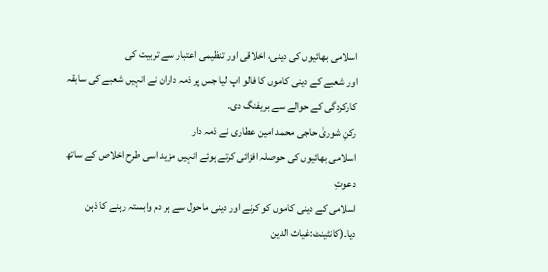اسلامی بھائیوں کی دینی، اخلاقی اور تنظیمی اعتبار سے تربیت کی
اور شعبے کے دینی کاموں کا فالو اپ لیا جس پر ذمہ داران نے انہیں شعبے کی سابقہ
کارکردگی کے حوالے سے بریفنگ دی۔
رکنِ شوریٰ حاجی محمد امین عطاری نے ذمہ دار
اسلامی بھائیوں کی حوصلہ افزائی کرتے ہوئے انہیں مزید اسی طرح اخلاص کے ساتھ دعوتِ
اسلامی کے دینی کاموں کو کرنے اور دینی ماحول سے ہر دم وابستہ رہنے کا ذہن دیا۔(کانٹینٹ:غیاث الدین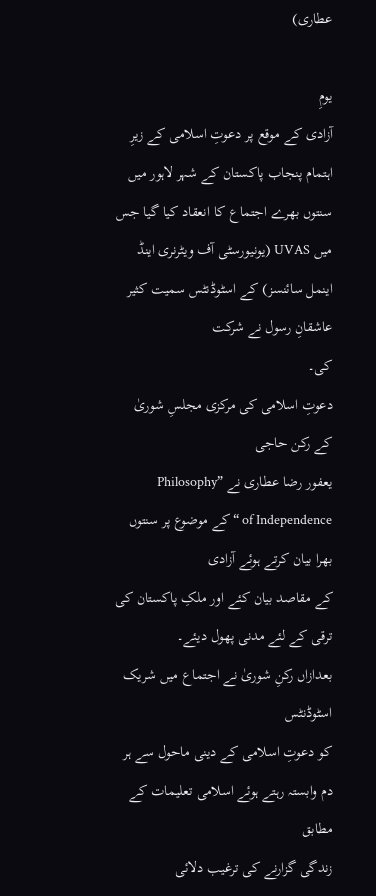عطاری)

یومِ
آزادی کے موقع پر دعوتِ اسلامی کے زیرِ اہتمام پنجاب پاکستان کے شہر لاہور میں
سنتوں بھرے اجتماع کا انعقاد کیا گیا جس میں UVAS (یونیورسٹی آف ویٹرنری اینڈ اینمل سائنسز) کے اسٹوڈنٹس سمیت کثیر عاشقانِ رسول نے شرکت
کی۔
دعوتِ اسلامی کی مرکزی مجلسِ شوریٰ کے رکن حاجی
یعفور رضا عطاری نے ”Philosophy
of Independence “ کے موضوع پر سنتوں بھرا بیان کرتے ہوئے آزادی
کے مقاصد بیان کئے اور ملکِ پاکستان کی
ترقی کے لئے مدنی پھول دیئے۔
بعدازاں رکنِ شوریٰ نے اجتماع میں شریک اسٹوڈنٹس
کو دعوتِ اسلامی کے دینی ماحول سے ہر دم وابستہ رہتے ہوئے اسلامی تعلیمات کے مطابق
زندگی گزارنے کی ترغیب دلائی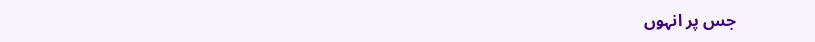جس پر انہوں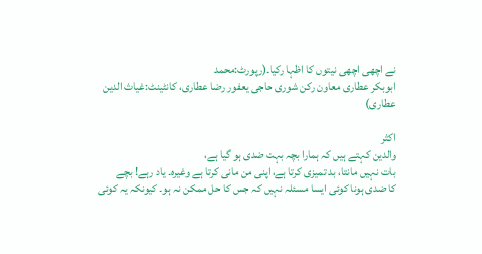نے اچھی اچھی نیتوں کا اظہا رکیا۔(رپورٹ:محمد
ابوبکر عطاری معاون رکن شوری حاجی یعفور رضا عطاری، کانٹینٹ:غیاث الدین عطاری)

اکثر
والدین کہتے ہیں کہ ہمارا بچہ بہت ضدی ہو گیا ہے،
بات نہیں مانتا، بد تمیزی کرتا ہے، اپنی من مانی کرتا ہے وغیرہ۔ یاد رہے! بچے
کا ضدی ہونا کوئی ایسا مسئلہ نہیں کہ جس کا حل ممکن نہ ہو۔ کیونکہ یہ کوئی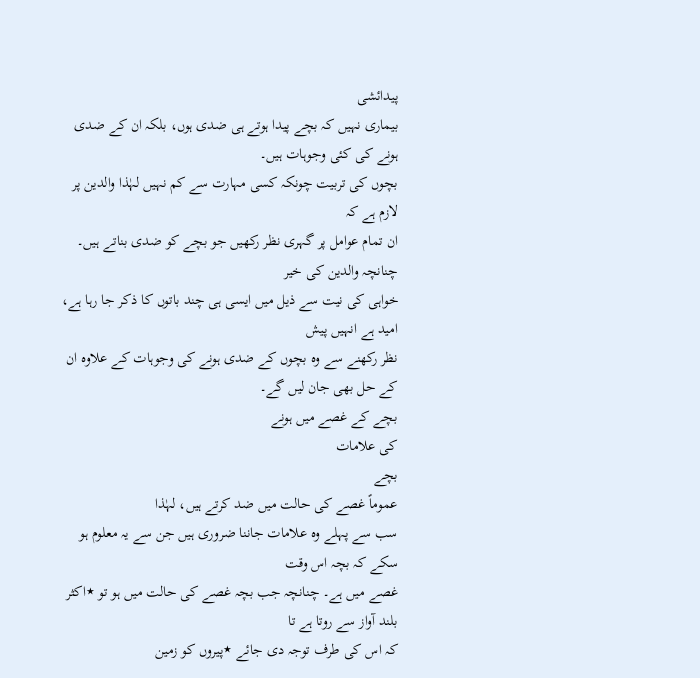پیدائشی
بیماری نہیں کہ بچے پیدا ہوتے ہی ضدی ہوں، بلکہ ان کے ضدی ہونے کی کئی وجوہات ہیں۔
بچوں کی تربیت چونکہ کسی مہارت سے کم نہیں لہٰذا والدین پر لازم ہے کہ
ان تمام عوامل پر گہری نظر رکھیں جو بچے کو ضدی بناتے ہیں۔ چنانچہ والدین کی خیر
خواہی کی نیت سے ذیل میں ایسی ہی چند باتوں کا ذکر جا رہا ہے، امید ہے انہیں پیش
نظر رکھنے سے وہ بچوں کے ضدی ہونے کی وجوہات کے علاوہ ان کے حل بھی جان لیں گے۔
بچے کے غصے میں ہونے
کی علامات
بچے
عموماً غصے کی حالت میں ضد کرتے ہیں، لہٰذا
سب سے پہلے وہ علامات جاننا ضروری ہیں جن سے یہ معلوم ہو سکے کہ بچہ اس وقت
غصے میں ہے۔ چنانچہ جب بچہ غصے کی حالت میں ہو تو ٭اکثر بلند آواز سے روتا ہے تا
کہ اس کی طرف توجہ دی جائے ٭پیروں کو زمین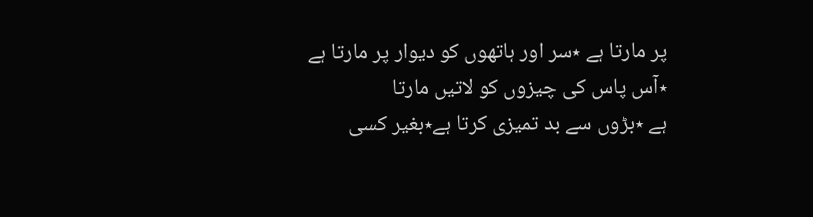پر مارتا ہے ٭سر اور ہاتھوں کو دیوار پر مارتا ہے ٭آس پاس کی چیزوں کو لاتیں مارتا
ہے ٭بڑوں سے بد تمیزی کرتا ہے٭بغیر کسی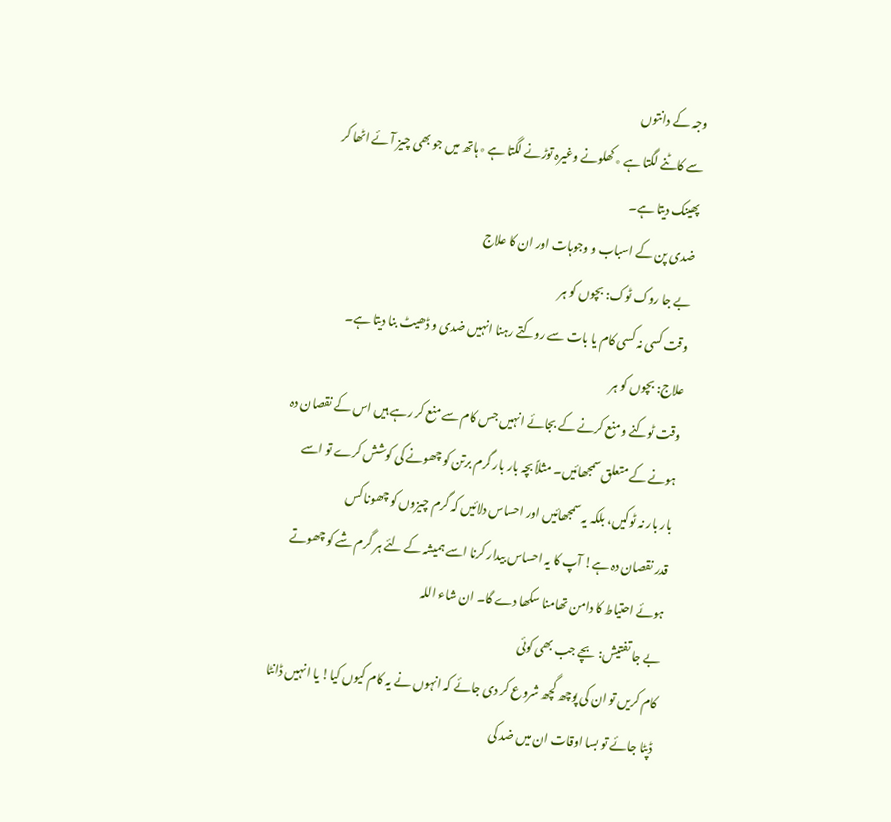وجہ کے دانتوں
سے کاٹنے لگتا ہے ٭کھلونے وغیرہ توڑنے لگتا ہے ٭ہاتھ میں جو بھی چیز آئے اٹھا کر
پھینک دیتا ہے۔
ضدی پن کے اسباب و وجوہات اور ان کا علاج
بے جا روک ٹوک: بچوں کو ہر
وقت کسی نہ کسی کام یا بات سے روکتے رہنا انہیں ضدی و ڈھیٹ بنا دیتا ہے۔
علاج: بچوں کو ہر
وقت ٹوکنے و منع کرنے کے بجائے انہیں جس کام سے منع کر رہے ہیں اس کے نقصان دہ
ہونے کے متعلق سمجھائیں۔ مثلاً بچہ بار بار گرم برتن کو چھونے کی کوشش کرے تو اسے
بار بار نہ ٹوکیں، بلکہ یہ سمجھائیں اور احساس دلائیں کہ گرم چیزوں کو چھونا کس
قدر نقصان دہ ہے! آپ کا یہ احساس بیدار کرنا اسے ہمیشہ کے لئے ہر گرم شے کو چھوتے
ہوئے احتیاط کا دامن تھامنا سکھا دے گا۔ ان شاء اللہ
بے جا تفتیش: بچے جب بھی کوئی
کام کریں تو ان کی پوچھ گچھ شروع کر دی جائے کہ انہوں نے یہ کام کیوں کیا! یا انہیں ڈانٹا
ڈپٹا جائے تو بسا اوقات ان میں ضد کی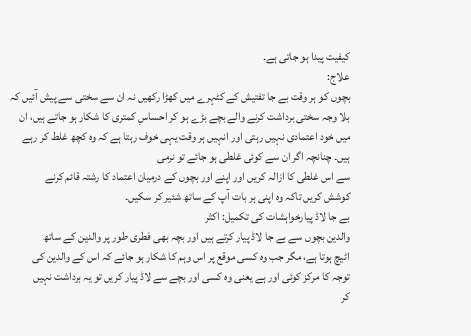کیفیت پیدا ہو جاتی ہے۔
علاج:
بچوں کو ہر وقت بے جا تفتیش کے کٹہرے میں کھڑا رکھیں نہ ان سے سختی سے پیش آئیں کہ
بلا وجہ سختی برداشت کرنے والے بچے بڑے ہو کر احساسِ کمتری کا شکار ہو جاتے ہیں، ان
میں خود اعتمادی نہیں رہتی اور انہیں ہر وقت یہی خوف رہتا ہے کہ وہ کچھ غلط کر رہے
ہیں۔ چنانچہ اگر ان سے کوئی غلطی ہو جائے تو نرمی
سے اس غلطی کا ازالہ کریں اور اپنے اور بچوں کے درمیان اعتماد کا رشتہ قائم کرنے
کوشش کریں تاکہ وہ اپنی ہر بات آپ کے ساتھ شئیر کر سکیں۔
بے جا لاڈ پیارخواہشات کی تکمیل: اکثر
والدین بچوں سے بے جا لاڈ پیار کرتے ہیں اور بچہ بھی فطری طور پر والدین کے ساتھ
اٹیچ ہوتا ہے، مگر جب وہ کسی موقع پر اس وہم کا شکار ہو جائے کہ اس کے والدین کی
توجہ کا مرکز کوئی اور ہے یعنی وہ کسی اور بچے سے لاڈ پیار کریں تو یہ برداشت نہیں
کر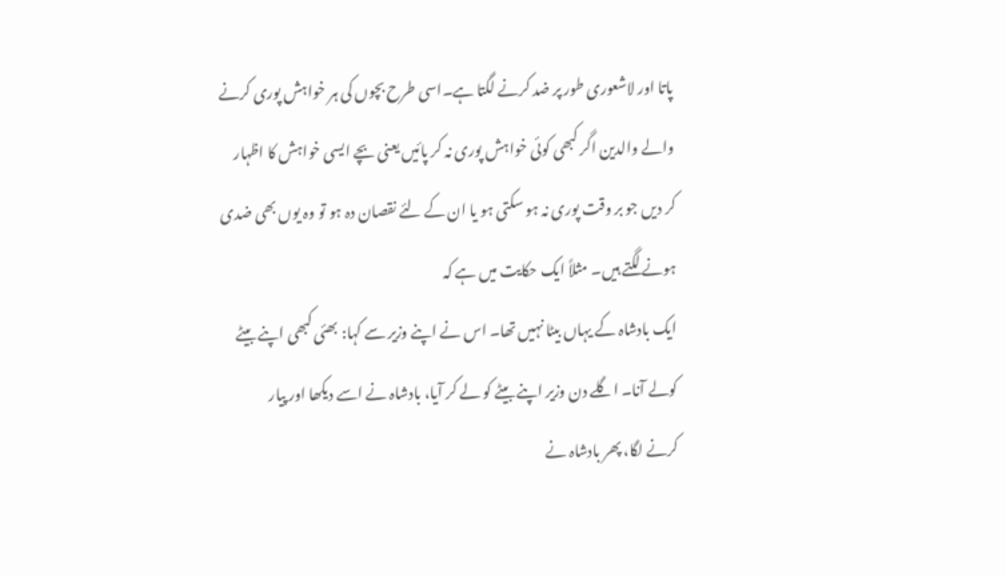پاتا اور لاشعوری طور پر ضد کرنے لگتا ہے۔اسی طرح بچوں کی ہر خواہش پوری کرنے
والے والدین اگر کبھی کوئی خواہش پوری نہ کر پائیں یعنی بچے ایسی خواہش کا اظہار
کر دیں جو بر وقت پوری نہ ہو سکتی ہو یا ان کے لئے نقصان دہ ہو تو وہ یوں بھی ضدی
ہونے لگتے ہیں۔ مثلاً ایک حکایت میں ہے کہ
ایک بادشاہ کے یہاں بیٹا نہیں تھا۔ اس نے اپنے وزیر سے کہا: بھئی کبھی اپنے بیٹے
کولے آنا۔ اگلے دن وزیر اپنے بیٹے کو لے کر آیا، بادشاہ نے اسے دیکھا اور پیار
کرنے لگا، پھر بادشاہ نے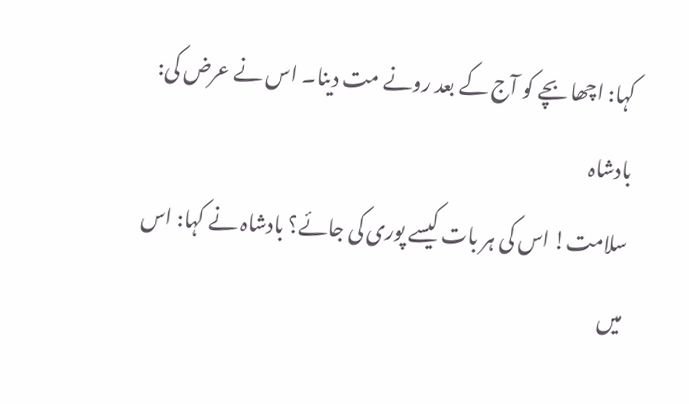کہا: اچھا بچے کو آج کے بعد رونے مت دینا۔ اس نے عرض کی: بادشاہ
سلامت! اس کی ہر بات کیسے پوری کی جائے؟ بادشاہ نے کہا: اس میں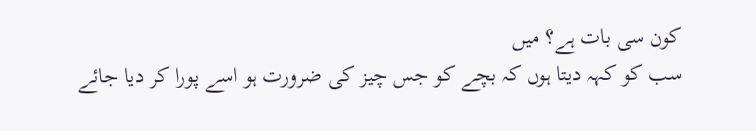کون سی بات ہے؟ میں
سب کو کہہ دیتا ہوں کہ بچے کو جس چیز کی ضرورت ہو اسے پورا کر دیا جائے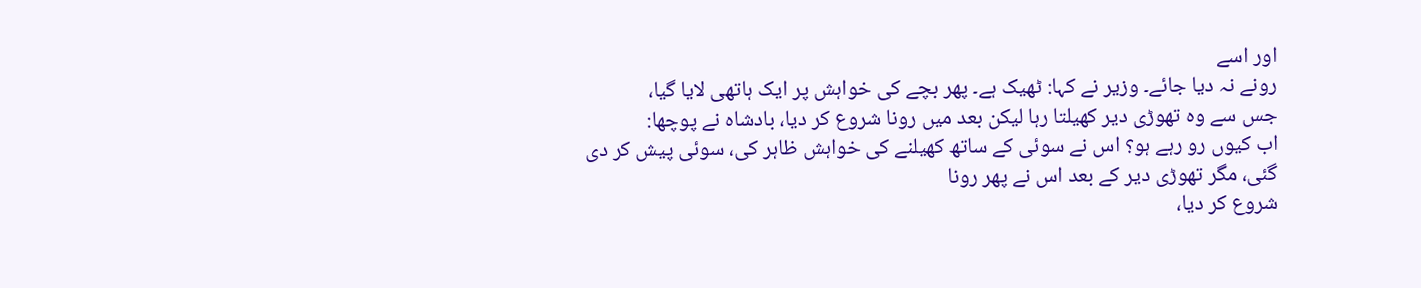اور اسے
رونے نہ دیا جائے۔ وزیر نے کہا: ٹھیک ہے۔ پھر بچے کی خواہش پر ایک ہاتھی لایا گیا،
جس سے وہ تھوڑی دیر کھیلتا رہا لیکن بعد میں رونا شروع کر دیا، بادشاہ نے پوچھا:
اب کیوں رو رہے ہو؟ اس نے سوئی کے ساتھ کھیلنے کی خواہش ظاہر کی، سوئی پیش کر دی
گئی، مگر تھوڑی دیر کے بعد اس نے پھر رونا
شروع کر دیا،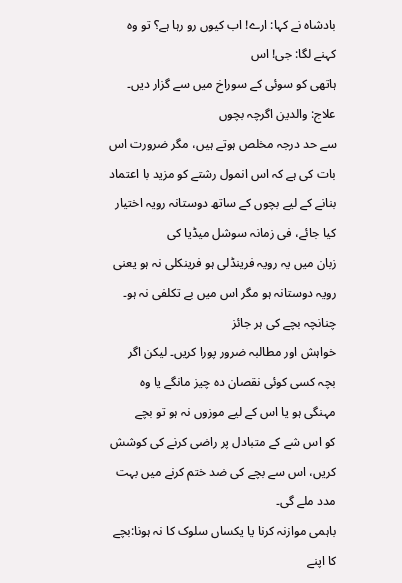بادشاہ نے کہا: ارے! اب کیوں رو رہا ہے؟ تو وہ کہنے لگا: جی! اس
ہاتھی کو سوئی کے سوراخ میں سے گزار دیں۔
علاج: والدین اگرچہ بچوں
سے حد درجہ مخلص ہوتے ہیں، مگر ضرورت اس بات کی ہے کہ اس انمول رشتے کو مزید با اعتماد
بنانے کے لیے بچوں کے ساتھ دوستانہ رویہ اختیار کیا جائے، فی زمانہ سوشل میڈیا کی
زبان میں یہ رویہ فرینڈلی ہو فرینکلی نہ ہو یعنی رویہ دوستانہ ہو مگر اس میں بے تکلفی نہ ہو۔ چنانچہ بچے کی ہر جائز
خواہش اور مطالبہ ضرور پورا کریں۔ لیکن اگر بچہ کسی کوئی نقصان دہ چیز مانگے یا وہ مہنگی ہو یا اس کے لیے موزوں نہ ہو تو بچے
کو اس شے کے متبادل پر راضی کرنے کی کوشش کریں، اس سے بچے کی ضد ختم کرنے میں بہت
مدد ملے گی۔
باہمی موازنہ کرنا یا یکساں سلوک کا نہ ہونا:بچے کا اپنے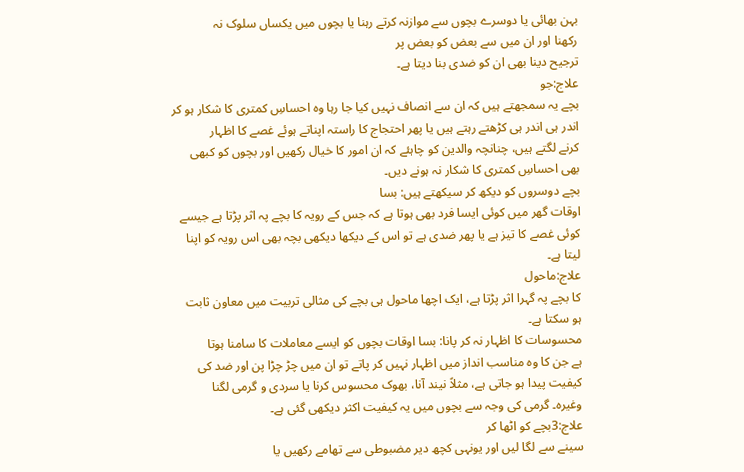بہن بھائی یا دوسرے بچوں سے موازنہ کرتے رہنا یا بچوں میں یکساں سلوک نہ
رکھنا اور ان میں سے بعض کو بعض پر
ترجیح دینا بھی ان کو ضدی بنا دیتا ہے۔
علاج:جو
بچے یہ سمجھتے ہیں کہ ان سے انصاف نہیں کیا جا رہا وہ احساسِ کمتری کا شکار ہو کر
اندر ہی اندر ہی کڑھتے رہتے ہیں یا پھر احتجاج کا راستہ اپناتے ہوئے غصے کا اظہار
کرنے لگتے ہیں، چنانچہ والدین کو چاہئے کہ ان امور کا خیال رکھیں اور بچوں کو کبھی
بھی احساسِ کمتری کا شکار نہ ہونے دیں۔
بچے دوسروں کو دیکھ کر سیکھتے ہیں: بسا
اوقات گھر میں کوئی ایسا فرد بھی ہوتا ہے کہ جس کے رویہ کا بچے پہ اثر پڑتا ہے جیسے
کوئی غصے کا تیز ہے یا پھر ضدی ہے تو اس کے دیکھا دیکھی بچہ بھی اس رویہ کو اپنا
لیتا ہے۔
علاج:ماحول
کا بچے پہ گہرا اثر پڑتا ہے، ایک اچھا ماحول ہی بچے کی مثالی تربیت میں معاون ثابت
ہو سکتا ہے۔
محسوسات کا اظہار نہ کر پانا: بسا اوقات بچوں کو ایسے معاملات کا سامنا ہوتا
ہے جن کا وہ مناسب انداز میں اظہار نہیں کر پاتے تو ان میں چڑ چڑا پن اور ضد کی
کیفیت پیدا ہو جاتی ہے، مثلاً نیند آنا، بھوک محسوس کرنا یا سردی و گرمی لگنا
وغیرہ۔ گرمی کی وجہ سے بچوں میں یہ کیفیت اکثر دیکھی گئی ہے۔
علاج:3بچے کو اٹھا کر
سینے سے لگا لیں اور یونہی کچھ دیر مضبوطی سے تھامے رکھیں یا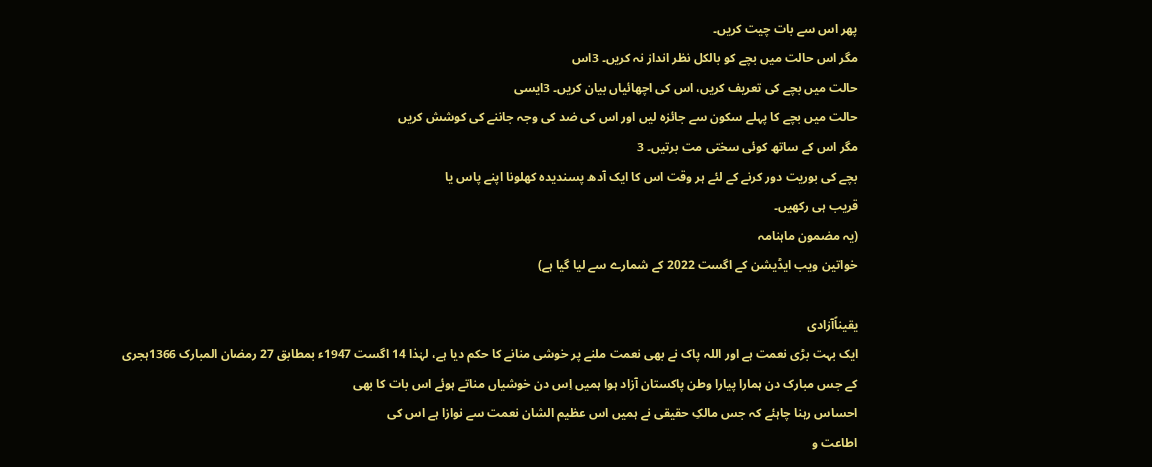پھر اس سے بات چیت کریں۔
مگر اس حالت میں بچے کو بالکل نظر انداز نہ کریں۔ 3اس
حالت میں بچے کی تعریف کریں، اس کی اچھائیاں بیان کریں۔ 3ایسی
حالت میں بچے کا پہلے سکون سے جائزہ لیں اور اس کی ضد کی وجہ جاننے کی کوشش کریں
مگر اس کے ساتھ کوئی سختی مت برتیں۔ 3
بچے کی بوریت دور کرنے کے لئے ہر وقت اس کا ایک آدھ پسندیدہ کھلونا اپنے پاس یا
قریب ہی رکھیں۔
(یہ مضمون ماہنامہ
خواتین ویب ایڈیشن کے اگست 2022 کے شمارے سے لیا گیا ہے)

یقیناًآزادی
ایک بہت بڑی نعمت ہے اور اللہ پاک نے بھی نعمت ملنے پر خوشی منانے کا حکم دیا ہے، لہٰذا 14 اگست 1947ء بمطابق 27 رمضان المبارک 1366ہجری
کے جس مبارک دن ہمارا پیارا وطن پاکستان آزاد ہوا ہمیں اِس دن خوشیاں مناتے ہوئے اس بات کا بھی
احساس رہنا چاہئے کہ جس مالکِ حقیقی نے ہمیں اس عظیم الشان نعمت سے نوازا ہے اس کی
اطاعت و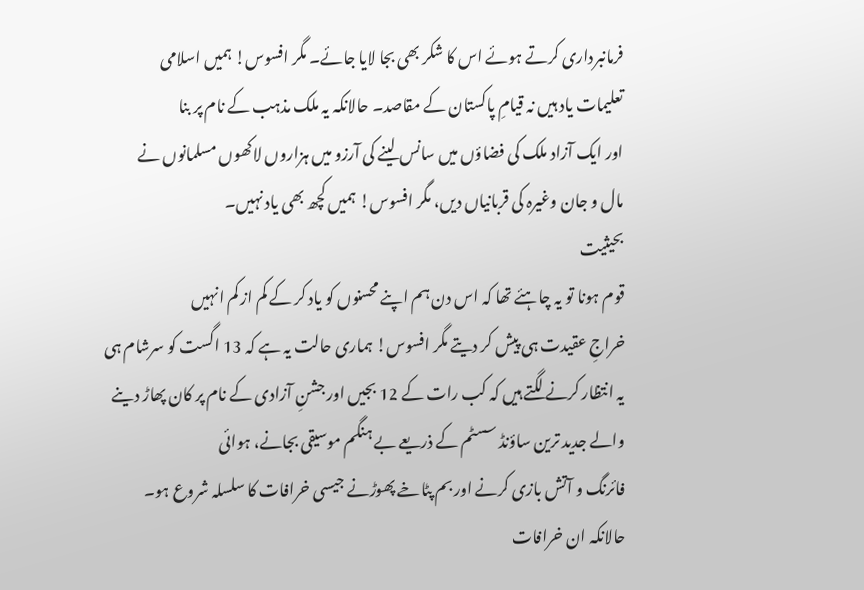فرمانبرداری کرتے ہوئے اس کا شکر بھی بجا لایا جائے۔ مگر افسوس! ہمیں اسلامی
تعلیمات یاد ہیں نہ قیامِ پاکستان کے مقاصد۔ حالانکہ یہ ملک مذہب کے نام پر بنا
اور ایک آزاد ملک کی فضاؤں میں سانس لینے کی آرزو میں ہزاروں لاکھوں مسلمانوں نے
مال و جان وغیرہ کی قربانیاں دیں، مگر افسوس! ہمیں کچھ بھی یاد نہیں۔
بحیثیت
قوم ہونا تو یہ چاہئے تھا کہ اس دن ہم اپنے محسنوں کو یاد کر کے کم از کم انہیں
خراجِ عقیدت ہی پیش کر دیتے مگر افسوس! ہماری حالت یہ ہے کہ 13 اگست کو سرشام ہی
یہ انتظار کرنے لگتے ہیں کہ کب رات کے 12 بجیں اور جشنِ آزادی کے نام پر کان پھاڑ دینے
والے جدید ترین ساؤنڈ سسٹم کے ذریعے بے ہنگم موسیقی بجانے، ہوائی
فائرنگ و آتش بازی کرنے اور بم پٹاخے پھوڑنے جیسی خرافات کا سلسلہ شروع ہو۔
حالانکہ ان خرافات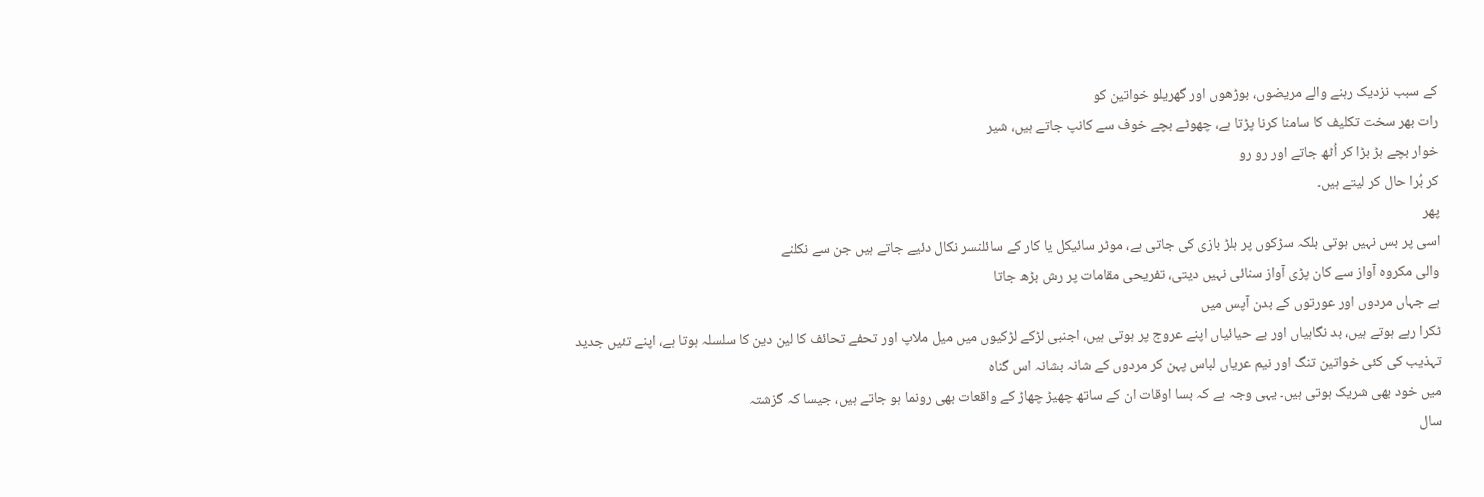کے سبب نزدیک رہنے والے مریضوں، بوڑھوں اور گھریلو خواتین کو
رات بھر سخت تکلیف کا سامنا کرنا پڑتا ہے، چھوٹے بچے خوف سے کانپ جاتے ہیں، شیر
خوار بچے ہڑ بڑا کر اُٹھ جاتے اور رو رو
کر بُرا حال کر لیتے ہیں۔
پھر
اسی پر بس نہیں ہوتی بلکہ سڑکوں پر ہلڑ بازی کی جاتی ہے، موٹر سائیکل یا کار کے سائلنسر نکال دئیے جاتے ہیں جن سے نکلنے
والی مکروہ آواز سے کان پڑی آواز سنائی نہیں دیتی، تفریحی مقامات پر رش بڑھ جاتا
ہے جہاں مردوں اور عورتوں کے بدن آپس میں
ٹکرا رہے ہوتے ہیں، بد نگاہیاں اور بے حیائیاں اپنے عروج پر ہوتی ہیں، اجنبی لڑکے لڑکیوں میں میل ملاپ اور تحفے تحائف کا لین دین کا سلسلہ ہوتا ہے، اپنے تئیں جدید
تہذیب کی کئی خواتین تنگ اور نیم عریاں لباس پہن کر مردوں کے شانہ بشانہ اس گناہ
میں خود بھی شریک ہوتی ہیں۔ یہی وجہ ہے کہ بسا اوقات ان کے ساتھ چھیڑ چھاڑ کے واقعات بھی رونما ہو جاتے ہیں، جیسا کہ گزشتہ
سال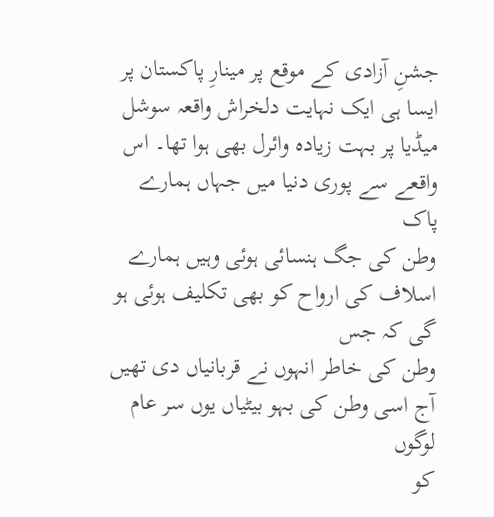جشنِ آزادی کے موقع پر مینارِ پاکستان پر ایسا ہی ایک نہایت دلخراش واقعہ سوشل
میڈیا پر بہت زیادہ وائرل بھی ہوا تھا۔ اس واقعے سے پوری دنیا میں جہاں ہمارے پاک
وطن کی جگ ہنسائی ہوئی وہیں ہمارے اسلاف کی ارواح کو بھی تکلیف ہوئی ہو گی کہ جس
وطن کی خاطر انہوں نے قربانیاں دی تھیں آج اسی وطن کی بہو بیٹیاں یوں سر عام لوگوں
کو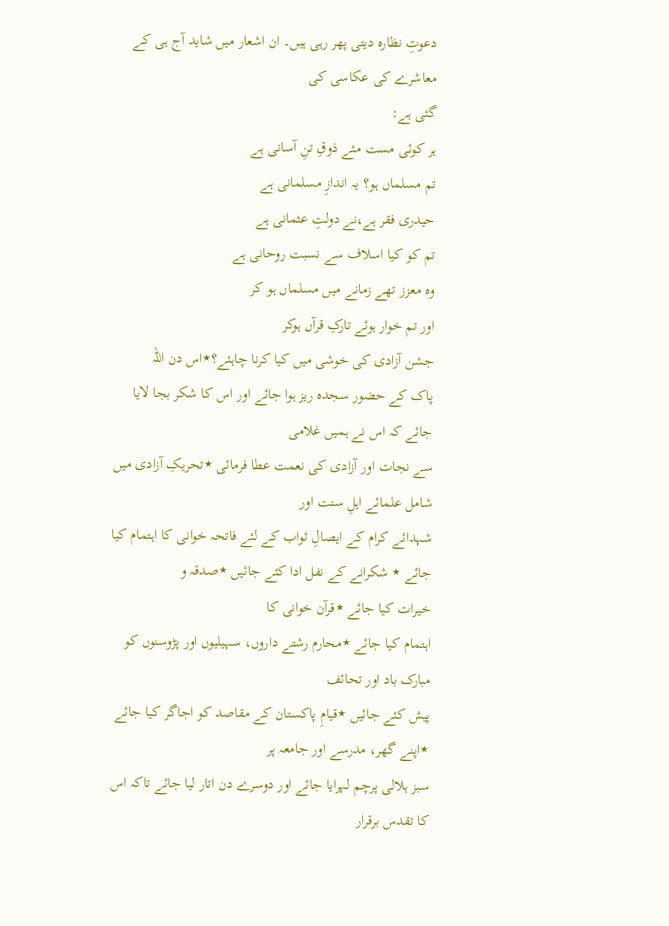دعوتِ نظارہ دیتی پھر رہی ہیں۔ ان اشعار میں شاید آج ہی کے معاشرے کی عکاسی کی
گئی ہے:
ہر کوئی مست مئے ذوقِ تنِ آسانی ہے
تم مسلماں ہو؟ یہ اندازِ مسلمانی ہے
حیدری فقر ہے،نے دولتِ عثمانی ہے
تم کو کیا اسلاف سے نسبت روحانی ہے
وہ معزز تھے زمانے میں مسلماں ہو کر
اور تم خوار ہوئے تارکِ قرآں ہوکر
جشن آزادی کی خوشی میں کیا کرنا چاہئے؟٭اس دن اللہ
پاک کے حضور سجدہ ریز ہوا جائے اور اس کا شکر بجا لایا جائے کہ اس نے ہمیں غلامی
سے نجات اور آزادی کی نعمت عطا فرمائی ٭تحریکِ آزادی میں شامل علمائے اہلِ سنت اور
شہدائے کرام کے ایصالِ ثواب کے لئے فاتحہ خوانی کا اہتمام کیا جائے ٭ شکرانے کے نفل ادا کئے جائیں ٭صدقہ و
خیرات کیا جائے ٭قرآن خوانی کا
اہتمام کیا جائے ٭محارم رشتے داروں، سہیلیوں اور پڑوسنوں کو مبارک باد اور تحائف
پیش کئے جائیں ٭قیامِ پاکستان کے مقاصد کو اجاگر کیا جائے ٭اپنے گھر، مدرسے اور جامعہ پر
سبز ہلالی پرچم لہرایا جائے اور دوسرے دن اتار لیا جائے تاکہ اس کا تقدس برقرار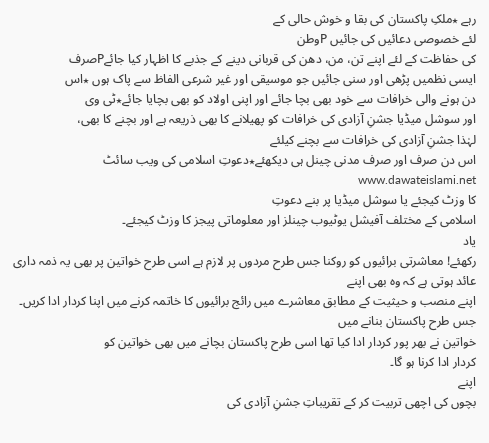رہے ٭ملکِ پاکستان کی بقا و خوش حالی کے
لئے خصوصی دعائیں کی جائیں Pوطن
کی حفاظت کے لئے اپنے تن، من، دھن کی قربانی دینے کے جذبے کا اظہار کیا جائےPصرف
ایسی نظمیں پڑھی اور سنی جائیں جو موسیقی اور غیر شرعی الفاظ سے پاک ہوں ٭اس
دن ہونے والی خرافات سے خود بھی بچا جائے اور اپنی اولاد کو بھی بچایا جائے٭ٹی وی
اور سوشل میڈیا جشنِ آزادی کی خرافات کو پھیلانے کا بھی ذریعہ ہے اور بچنے کا بھی،
لہٰذا جشنِ آزادی کی خرافات سے بچنے کیلئے
اس دن صرف اور صرف مدنی چینل ہی دیکھئے٭دعوتِ اسلامی کی ویب سائٹ www.dawateislami.net
کا وزٹ کیجئے یا سوشل میڈیا پر بنے دعوتِ
اسلامی کے مختلف آفیشل یوٹیوب چینلز اور معلوماتی پیجز کا وزٹ کیجئے۔
یاد
رکھئے! معاشرتی برائیوں کو روکنا جس طرح مردوں پر لازم ہے اسی طرح خواتین پر بھی یہ ذمہ داری عائد ہوتی ہے کہ وہ بھی اپنے
اپنے منصب و حیثیت کے مطابق معاشرے میں رائج برائیوں کا خاتمہ کرنے میں اپنا کردار ادا کریں۔ جس طرح پاکستان بنانے میں
خواتین نے بھر پور کردار ادا کیا تھا اسی طرح پاکستان بچانے میں بھی خواتین کو
کردار ادا کرنا ہو گا۔
اپنے
بچوں کی اچھی تربیت کر کے تقریباتِ جشنِ آزادی کی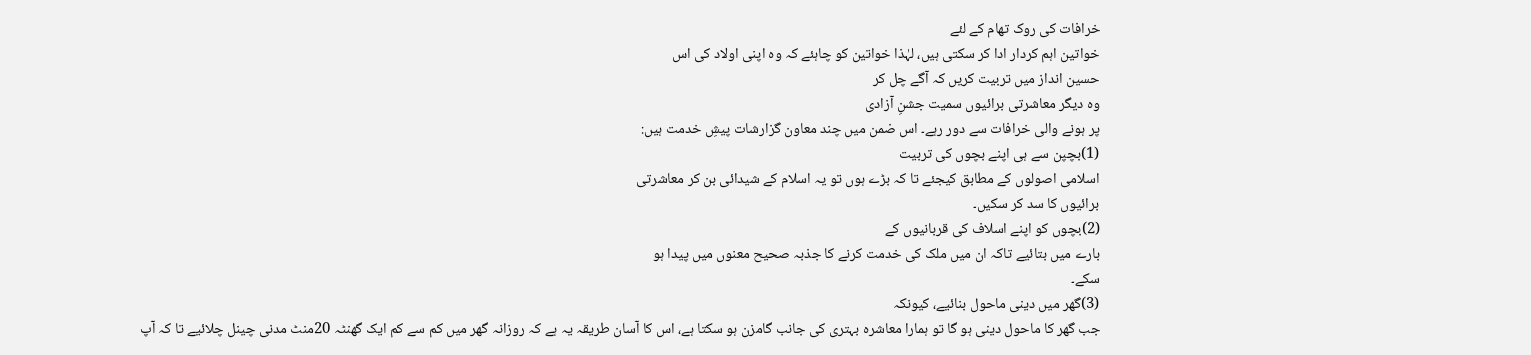خرافات کی روک تھام کے لئے
خواتین اہم کردار ادا کر سکتی ہیں، لہٰذا خواتین کو چاہئے کہ وہ اپنی اولاد کی اس
حسین انداز میں تربیت کریں کہ آگے چل کر
وہ دیگر معاشرتی برائیوں سمیت جشنِ آزادی
پر ہونے والی خرافات سے دور رہے۔ اس ضمن میں چند معاون گزارشات پیشِ خدمت ہیں:
(1)بچپن سے ہی اپنے بچوں کی تربیت
اسلامی اصولوں کے مطابق کیجئے تا کہ بڑے ہوں تو یہ اسلام کے شیدائی بن کر معاشرتی
برائیوں کا سد کر سکیں۔
(2)بچوں کو اپنے اسلاف کی قربانیوں کے
بارے میں بتائیے تاکہ ان میں ملک کی خدمت کرنے کا جذبہ صحیح معنوں میں پیدا ہو
سکے۔
(3)گھر میں دینی ماحول بنائیے، کیونکہ
جب گھر کا ماحول دینی ہو گا تو ہمارا معاشرہ بہتری کی جانب گامزن ہو سکتا ہے، اس کا آسان طریقہ یہ ہے کہ روزانہ گھر میں کم سے کم ایک گھنٹہ 20منٹ مدنی چینل چلائیے تا کہ آپ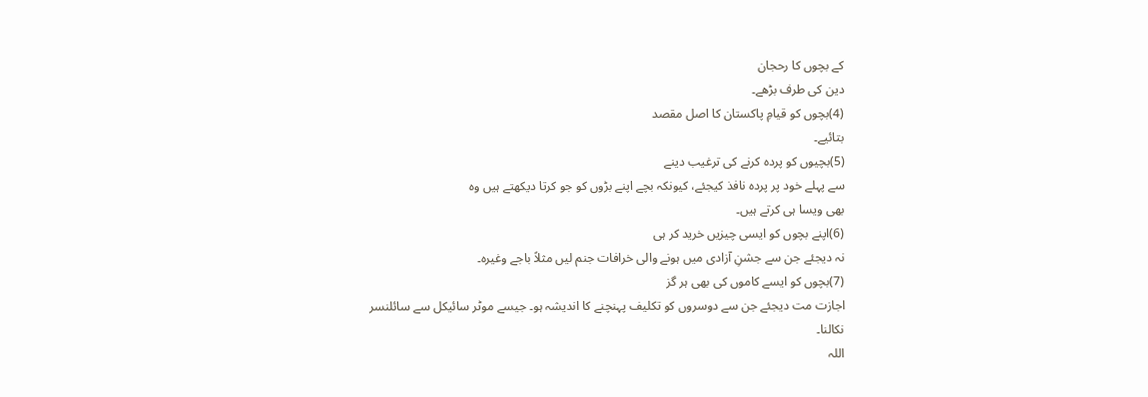کے بچوں کا رحجان
دین کی طرف بڑھے۔
(4)بچوں کو قیامِ پاکستان کا اصل مقصد
بتائیے۔
(5)بچیوں کو پردہ کرنے کی ترغیب دینے
سے پہلے خود پر پردہ نافذ کیجئے، کیونکہ بچے اپنے بڑوں کو جو کرتا دیکھتے ہیں وہ
بھی ویسا ہی کرتے ہیں۔
(6)اپنے بچوں کو ایسی چیزیں خرید کر ہی
نہ دیجئے جن سے جشنِ آزادی میں ہونے والی خرافات جنم لیں مثلاً باجے وغیرہ۔
(7)بچوں کو ایسے کاموں کی بھی ہر گز
اجازت مت دیجئے جن سے دوسروں کو تکلیف پہنچنے کا اندیشہ ہو۔ جیسے موٹر سائیکل سے سائلنسر
نکالنا۔
اللہ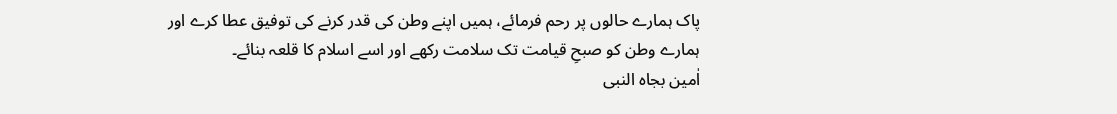پاک ہمارے حالوں پر رحم فرمائے، ہمیں اپنے وطن کی قدر کرنے کی توفیق عطا کرے اور
ہمارے وطن کو صبحِ قیامت تک سلامت رکھے اور اسے اسلام کا قلعہ بنائے۔
اٰمین بجاہ النبی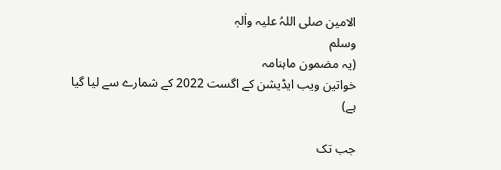الامین صلی اللہُ علیہ واٰلہٖ
وسلم
(یہ مضمون ماہنامہ
خواتین ویب ایڈیشن کے اگست 2022 کے شمارے سے لیا گیا ہے)

جب تک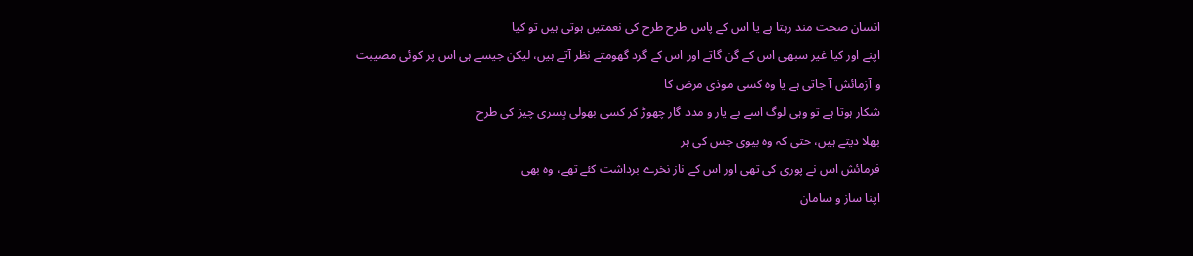انسان صحت مند رہتا ہے یا اس کے پاس طرح طرح کی نعمتیں ہوتی ہیں تو کیا
اپنے اور کیا غیر سبھی اس کے گن گاتے اور اس کے گرد گھومتے نظر آتے ہیں، لیکن جیسے ہی اس پر کوئی مصیبت
و آزمائش آ جاتی ہے یا وہ کسی موذی مرض کا
شکار ہوتا ہے تو وہی لوگ اسے بے یار و مدد گار چھوڑ کر کسی بھولی بِسری چیز کی طرح
بھلا دیتے ہیں، حتی کہ وہ بیوی جس کی ہر
فرمائش اس نے پوری کی تھی اور اس کے ناز نخرے برداشت کئے تھے، وہ بھی
اپنا ساز و سامان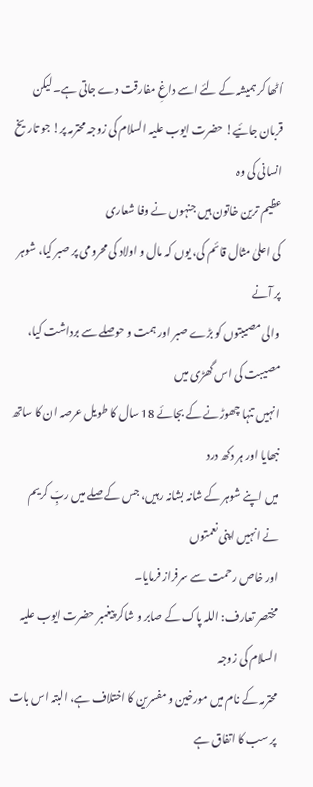اُٹھا کر ہمیشہ کے لئے اسے داغِ مفارقت دے جاتی ہے۔ لیکن
قربان جائیے! حضرت ایوب علیہ السلام کی زوجہ محترمہ پر! جو تاریخ انسانی کی وہ
عظیم ترین خاتون ہیں جنہوں نے وفا شعاری
کی اعلیٰ مثال قائم کی، یوں کہ مال و اولاد کی محرومی پر صبر کیا، شوہر پر آنے
والی مصیبتوں کو بڑے صبر اور ہمت و حوصلے سے برداشت کیا، مصیبت کی اس گھڑی میں
انہیں تنہا چھوڑنے کے بجائے 18 سال کا طویل عرصہ ان کا ساتھ نبھایا اور ہر دکھ درد
میں اپنے شوہر کے شانہ بشانہ رہیں، جس کے صلے میں ربِّ کریم نے انہیں اپنی نعمتوں
اور خاص رحمت سے سرفراز فرمایا۔
مختصر تعارف: اللہ پاک کے صابر و شاکر پیغمبر حضرت ایوب علیہ السلام کی زوجہ
محترمہ کے نام میں مورخین و مفسرین کا اختلاف ہے، البتہ اس بات پر سب کا اتفاق ہے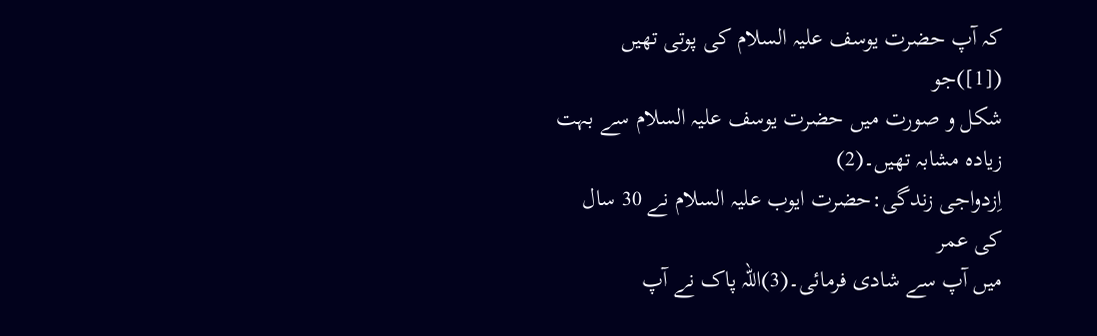کہ آپ حضرت یوسف علیہ السلام کی پوتی تھیں ([1])جو
شکل و صورت میں حضرت یوسف علیہ السلام سے بہت زیادہ مشابہ تھیں۔(2)
اِزدواجی زندگی:حضرت ایوب علیہ السلام نے 30 سال کی عمر
میں آپ سے شادی فرمائی۔(3)اللہ پاک نے آپ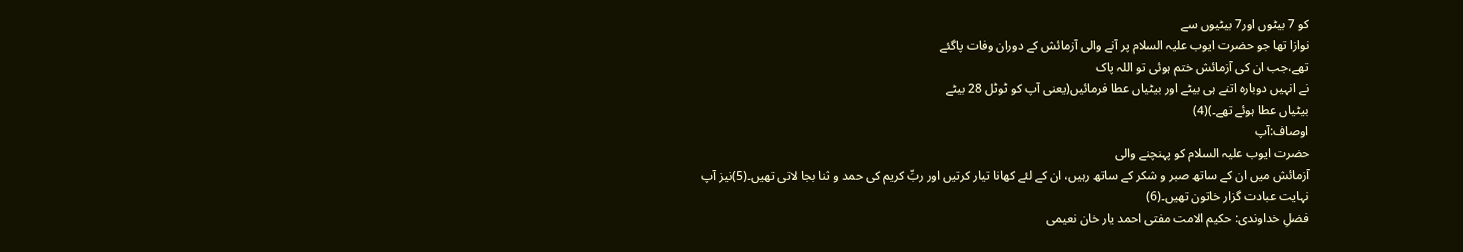کو 7 بیٹوں اور7 بیٹیوں سے
نوازا تھا جو حضرت ایوب علیہ السلام پر آنے والی آزمائش کے دوران وفات پاگئے
تھے،جب ان کی آزمائش ختم ہوئی تو اللہ پاک
نے انہیں دوبارہ اتنے ہی بیٹے اور بیٹیاں عطا فرمائیں(یعنی آپ کو ٹوٹل 28 بیٹے
بیٹیاں عطا ہوئے تھے۔)(4)
اوصاف:آپ
حضرت ایوب علیہ السلام کو پہنچنے والی
آزمائش میں ان کے ساتھ صبر و شکر کے ساتھ رہیں، ان کے لئے کھانا تیار کرتیں اور ربِّ کریم کی حمد و ثنا بجا لاتی تھیں۔(5)نیز آپ
نہایت عبادت گزار خاتون تھیں۔(6)
فضلِ خداوندی: حکیم الامت مفتی احمد یار خان نعیمی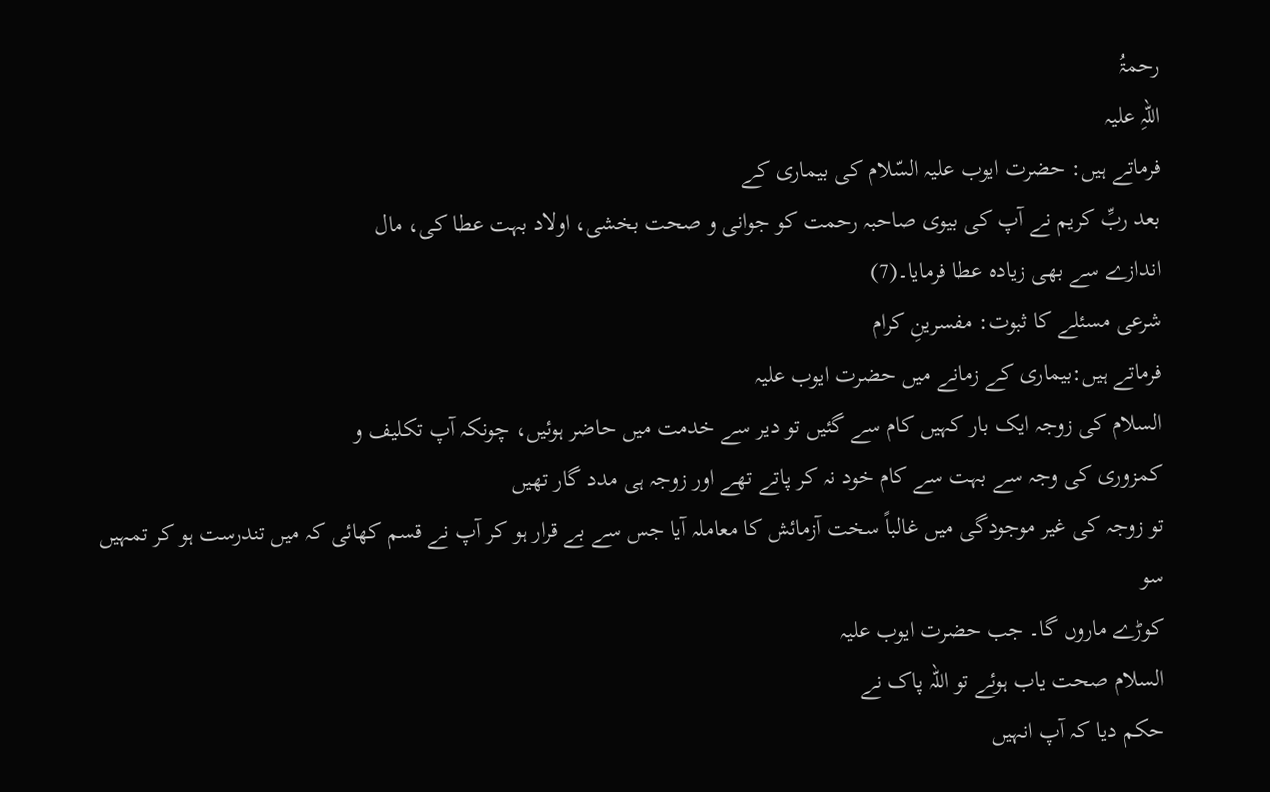رحمۃُ
اللہِ علیہ
فرماتے ہیں: حضرت ایوب علیہ السّلام کی بیماری کے
بعد ربِّ کریم نے آپ کی بیوی صاحبہ رحمت کو جوانی و صحت بخشی، اولاد بہت عطا کی، مال
اندازے سے بھی زیادہ عطا فرمایا۔(7)
شرعی مسئلے کا ثبوت: مفسرینِ کرام
فرماتے ہیں:بیماری کے زمانے میں حضرت ایوب علیہ
السلام کی زوجہ ایک بار کہیں کام سے گئیں تو دیر سے خدمت میں حاضر ہوئیں، چونکہ آپ تکلیف و
کمزوری کی وجہ سے بہت سے کام خود نہ کر پاتے تھے اور زوجہ ہی مدد گار تھیں
تو زوجہ کی غیر موجودگی میں غالباً سخت آزمائش کا معاملہ آیا جس سے بے قرار ہو کر آپ نے قسم کھائی کہ میں تندرست ہو کر تمہیں سو
کوڑے ماروں گا۔ جب حضرت ایوب علیہ
السلام صحت یاب ہوئے تو اللہ پاک نے
حکم دیا کہ آپ انہیں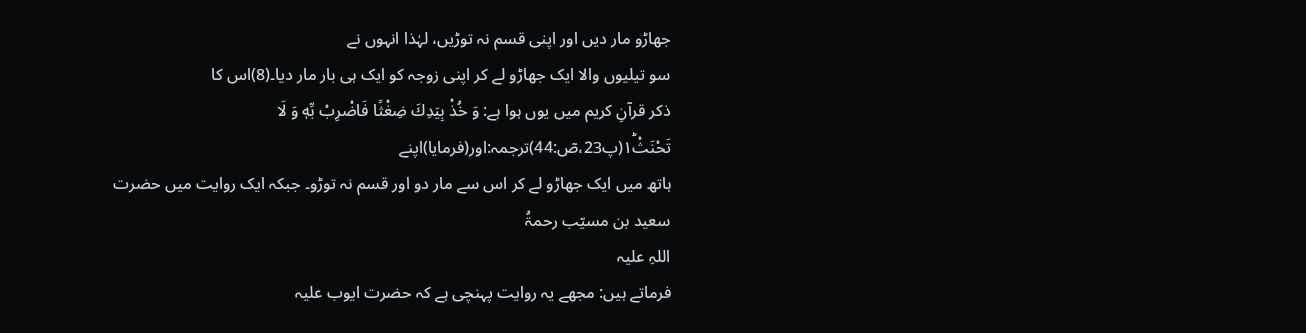جھاڑو مار دیں اور اپنی قسم نہ توڑیں، لہٰذا انہوں نے
سو تیلیوں والا ایک جھاڑو لے کر اپنی زوجہ کو ایک ہی بار مار دیا۔(8)اس کا
ذکر قرآنِ کریم میں یوں ہوا ہے: وَ خُذْ بِيَدِكَ ضِغْثًا فَاضْرِبْ بِّهٖ وَ لَا تَحْنَثْ١ؕ(پ23،صٓ:44)ترجمہ:اور(فرمایا)اپنے
ہاتھ میں ایک جھاڑو لے کر اس سے مار دو اور قسم نہ توڑو۔ جبکہ ایک روایت میں حضرت
سعید بن مسیّب رحمۃُ
اللہِ علیہ
فرماتے ہیں: مجھے یہ روایت پہنچی ہے کہ حضرت ایوب علیہ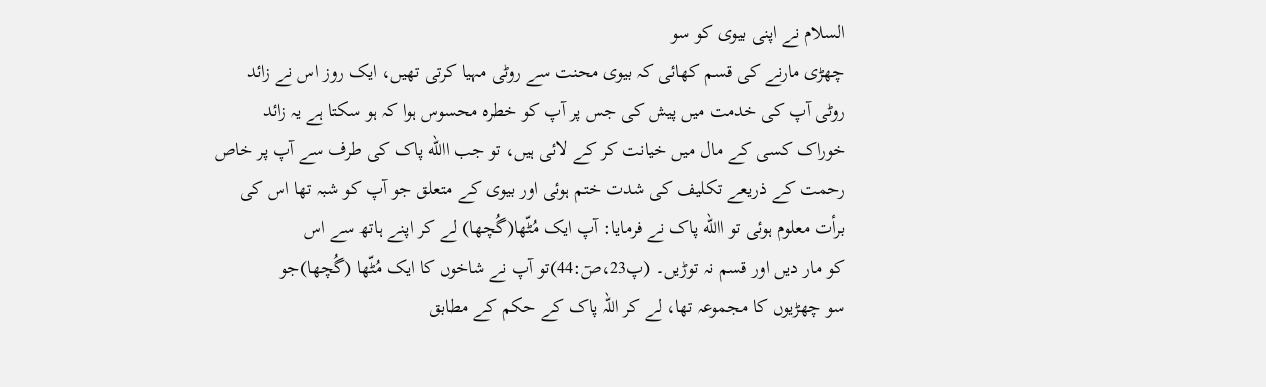السلام نے اپنی بیوی کو سو
چھڑی مارنے کی قسم کھائی کہ بیوی محنت سے روٹی مہیا کرتی تھیں، ایک روز اس نے زائد
روٹی آپ کی خدمت میں پیش کی جس پر آپ کو خطرہ محسوس ہوا کہ ہو سکتا ہے یہ زائد
خوراک کسی کے مال میں خیانت کر کے لائی ہیں، تو جب االله پاک کی طرف سے آپ پر خاص
رحمت کے ذریعے تکلیف کی شدت ختم ہوئی اور بیوی کے متعلق جو آپ کو شبہ تھا اس کی
برأت معلوم ہوئی تو االله پاک نے فرمایا: آپ ایک مُٹّھا(گُچھا) لے کر اپنے ہاتھ سے اس
کو مار دیں اور قسم نہ توڑیں۔ (پ23،صٓ:44)تو آپ نے شاخوں کا ایک مُٹّھا (گُچھا)جو
سو چھڑیوں کا مجموعہ تھا، لے کر اللہ پاک کے حکم کے مطابق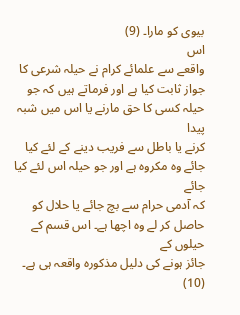بیوی کو مارا۔ (9)
اس
واقعے سے علمائے کرام نے حیلہ شرعی کا جواز ثابت کیا ہے اور فرماتے ہیں کہ جو حیلہ کسی کا حق مارنے یا اس میں شبہ پیدا
کرنے یا باطل سے فریب دینے کے لئے کیا جائے وہ مکروہ ہے اور جو حیلہ اس لئے کیا جائے
کہ آدمی حرام سے بچ جائے يا حلال کو حاصل کر لے وہ اچھا ہے۔ اس قسم کے حیلوں کے
جائز ہونے کی دلیل مذکورہ واقعہ ہی ہے۔ (10)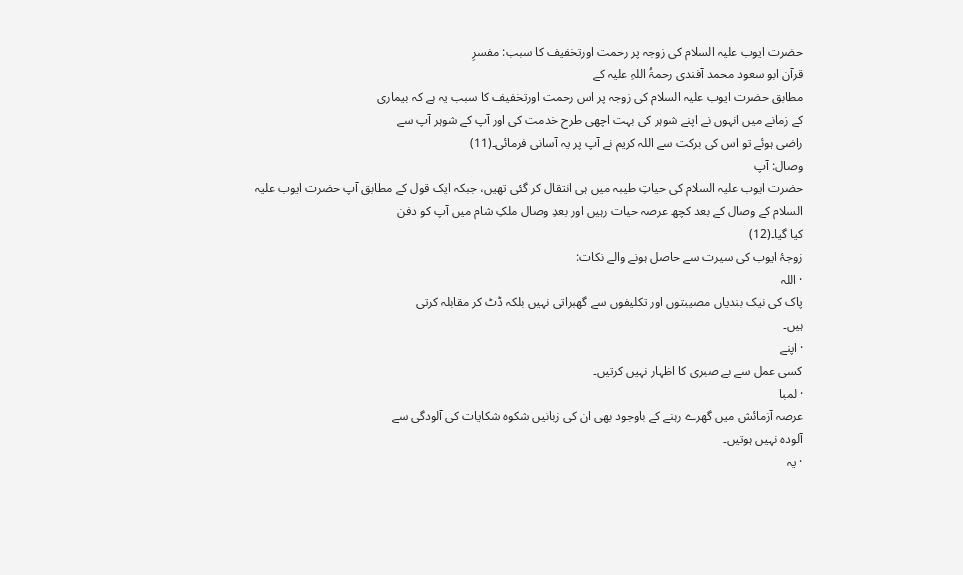حضرت ایوب علیہ السلام کی زوجہ پر رحمت اورتخفیف کا سبب: مفسرِ
قرآن ابو سعود محمد آفندی رحمۃُ اللہِ علیہ کے
مطابق حضرت ایوب علیہ السلام کی زوجہ پر اس رحمت اورتخفیف کا سبب یہ ہے کہ بیماری
کے زمانے میں انہوں نے اپنے شوہر کی بہت اچھی طرح خدمت کی اور آپ کے شوہر آپ سے
راضی ہوئے تو اس کی برکت سے اللہ کریم نے آپ پر یہ آسانی فرمائی۔(11)
وصال: آپ
حضرت ایوب علیہ السلام کی حیاتِ طیبہ میں ہی انتقال کر گئی تھیں، جبکہ ایک قول کے مطابق آپ حضرت ایوب علیہ
السلام کے وصال کے بعد کچھ عرصہ حیات رہیں اور بعدِ وصال ملکِ شام میں آپ کو دفن
کیا گیا۔(12)
زوجۂ ایوب کی سیرت سے حاصل ہونے والے نکات:
· اللہ
پاک کی نیک بندیاں مصیبتوں اور تکلیفوں سے گھبراتی نہیں بلکہ ڈٹ کر مقابلہ کرتی
ہیں۔
· اپنے
کسی عمل سے بے صبری کا اظہار نہیں کرتیں۔
· لمبا
عرصہ آزمائش میں گھرے رہنے کے باوجود بھی ان کی زبانیں شکوہ شکایات کی آلودگی سے
آلودہ نہیں ہوتیں۔
· یہ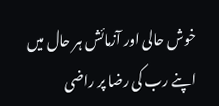خوش حالی اور آزمائش ہر حال میں اپنے رب کی رضا پر راضی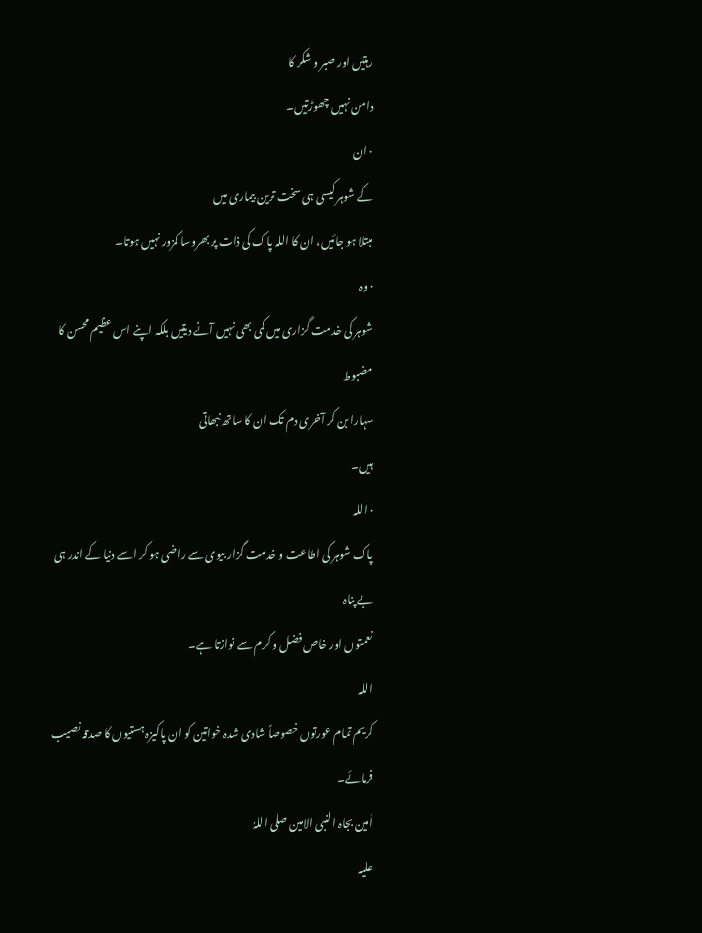رہتیں اور صبر و شکر کا
دامن نہیں چھوڑتیں۔
· ان
کے شوہر کیسی ہی سخت ترین بیماری میں
مبتلا ہو جائیں، ان کا اللہ پاک کی ذات پر بھروسا کمزور نہیں ہوتا۔
· وہ
شوہر کی خدمت گزاری میں کمی بھی نہیں آنے دیتیں بلکہ اپنے اس عظیم محسن کا مضبوط
سہارا بن کر آخری دم تک ان کا ساتھ نبھاتی
ہیں۔
· اللہ
پاک شوہر کی اطاعت و خدمت گزار بیوی سے راضی ہو کر اسے دنیا کے اندر ہی بے پناہ
نعمتوں اور خاص فضل و کرم سے نوازتا ہے۔
اللہ
کریم تمام عورتوں خصوصاً شادی شدہ خواتین کو ان پاکیزہ ہستیوں کا صدقہ نصیب
فرمائے۔
اٰمین بجاہ النبی الامین صلی اللہُ
علیہ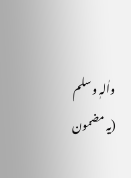واٰلہٖ وسلم
(یہ مضمون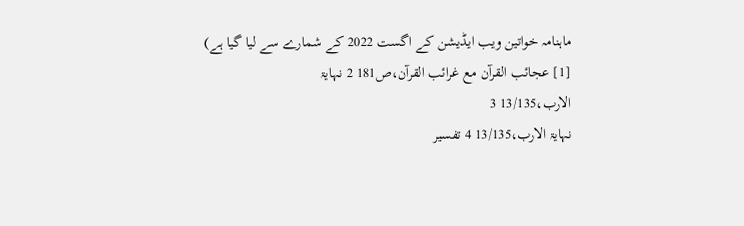ماہنامہ خواتین ویب ایڈیشن کے اگست 2022 کے شمارے سے لیا گیا ہے)
[1] عجائب القرآن مع غرائب القرآن،ص181 2 نہایۃ
الارب،13/135 3
نہایۃ الارب،13/135 4 تفسیر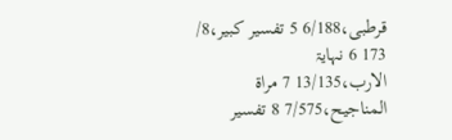قرطبی،6/188 5 تفسیر کبیر،8/ 173 6 نہایۃ
الارب،13/135 7 مراۃ المناجیح،7/575 8 تفسیر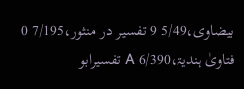بیضاوی،5/49 9 تفسیر در منثور،7/195 0 فتاویٰ ہندیۃ،6/390 A تفسیرابو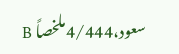سعود،4/444ملخصاً B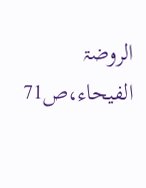الروضۃ الفیحاء،ص71